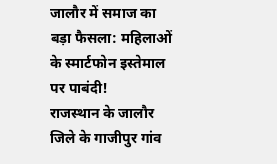जालौर में समाज का बड़ा फैसला: महिलाओं के स्मार्टफोन इस्तेमाल पर पाबंदी!
राजस्थान के जालौर जिले के गाजीपुर गांव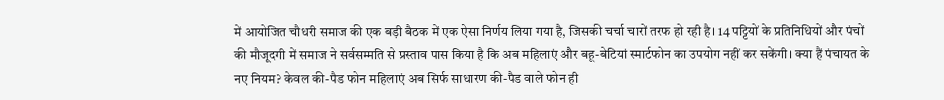में आयोजित चौधरी समाज की एक बड़ी बैठक में एक ऐसा निर्णय लिया गया है, जिसकी चर्चा चारों तरफ हो रही है। 14 पट्टियों के प्रतिनिधियों और पंचों की मौजूदगी में समाज ने सर्वसम्मति से प्रस्ताव पास किया है कि अब महिलाएं और बहू-बेटियां स्मार्टफोन का उपयोग नहीं कर सकेंगी। क्या हैं पंचायत के नए नियम? केवल की-पैड फोन महिलाएं अब सिर्फ साधारण की-पैड वाले फोन ही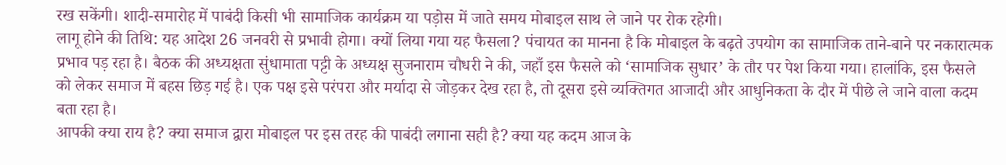रख सकेंगी। शादी-समारोह में पाबंदी किसी भी सामाजिक कार्यक्रम या पड़ोस में जाते समय मोबाइल साथ ले जाने पर रोक रहेगी।
लागू होने की तिथि: यह आदेश 26 जनवरी से प्रभावी होगा। क्यों लिया गया यह फैसला? पंचायत का मानना है कि मोबाइल के बढ़ते उपयोग का सामाजिक ताने-बाने पर नकारात्मक प्रभाव पड़ रहा है। बैठक की अध्यक्षता सुंधामाता पट्टी के अध्यक्ष सुजनाराम चौधरी ने की, जहाँ इस फैसले को ‘सामाजिक सुधार’ के तौर पर पेश किया गया। हालांकि, इस फैसले को लेकर समाज में बहस छिड़ गई है। एक पक्ष इसे परंपरा और मर्यादा से जोड़कर देख रहा है, तो दूसरा इसे व्यक्तिगत आजादी और आधुनिकता के दौर में पीछे ले जाने वाला कदम बता रहा है।
आपकी क्या राय है? क्या समाज द्वारा मोबाइल पर इस तरह की पाबंदी लगाना सही है? क्या यह कदम आज के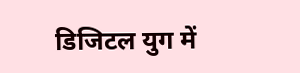डिजिटल युग में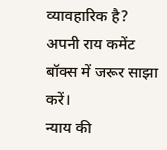व्यावहारिक है?
अपनी राय कमेंट बॉक्स में जरूर साझा करें।
न्याय की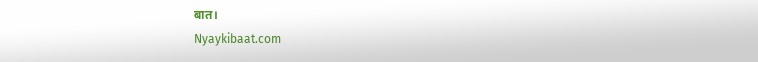बात।
Nyaykibaat.com